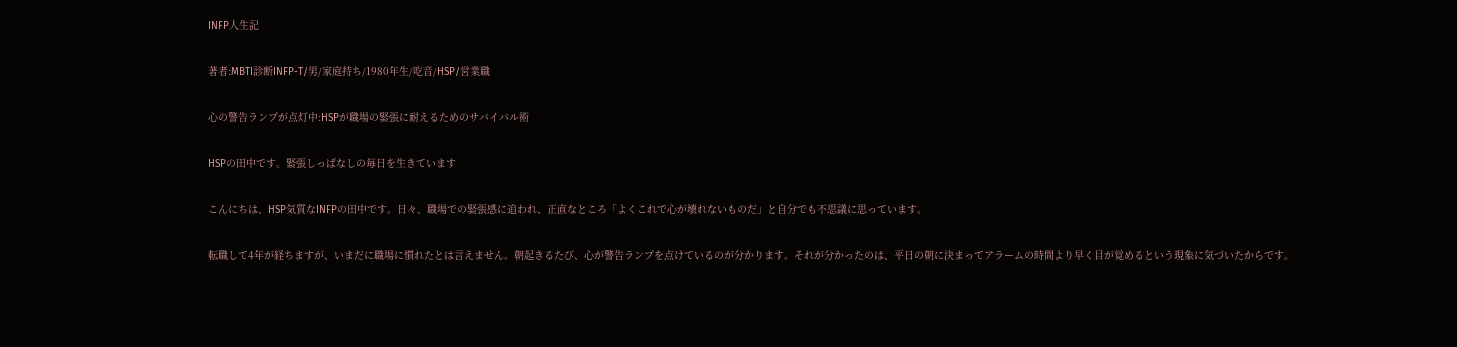INFP人生記

著者:MBTI診断INFP-T/男/家庭持ち/1980年生/吃音/HSP/営業職

心の警告ランプが点灯中:HSPが職場の緊張に耐えるためのサバイバル術

HSPの田中です。緊張しっぱなしの毎日を生きています

こんにちは、HSP気質なINFPの田中です。日々、職場での緊張感に追われ、正直なところ「よくこれで心が壊れないものだ」と自分でも不思議に思っています。

転職して4年が経ちますが、いまだに職場に慣れたとは言えません。朝起きるたび、心が警告ランプを点けているのが分かります。それが分かったのは、平日の朝に決まってアラームの時間より早く目が覚めるという現象に気づいたからです。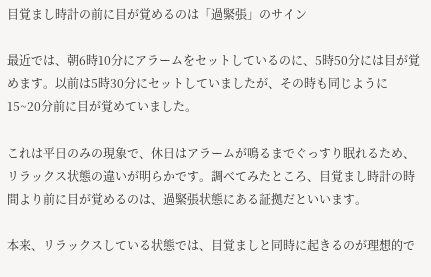目覚まし時計の前に目が覚めるのは「過緊張」のサイン

最近では、朝6時10分にアラームをセットしているのに、5時50分には目が覚めます。以前は5時30分にセットしていましたが、その時も同じように15~20分前に目が覚めていました。

これは平日のみの現象で、休日はアラームが鳴るまでぐっすり眠れるため、リラックス状態の違いが明らかです。調べてみたところ、目覚まし時計の時間より前に目が覚めるのは、過緊張状態にある証拠だといいます。

本来、リラックスしている状態では、目覚ましと同時に起きるのが理想的で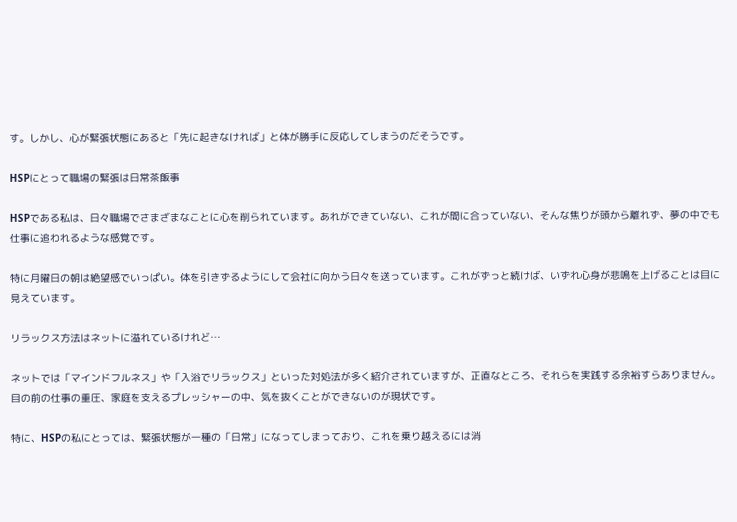す。しかし、心が緊張状態にあると「先に起きなければ」と体が勝手に反応してしまうのだそうです。

HSPにとって職場の緊張は日常茶飯事

HSPである私は、日々職場でさまざまなことに心を削られています。あれができていない、これが間に合っていない、そんな焦りが頭から離れず、夢の中でも仕事に追われるような感覚です。

特に月曜日の朝は絶望感でいっぱい。体を引きずるようにして会社に向かう日々を送っています。これがずっと続けば、いずれ心身が悲鳴を上げることは目に見えています。

リラックス方法はネットに溢れているけれど…

ネットでは「マインドフルネス」や「入浴でリラックス」といった対処法が多く紹介されていますが、正直なところ、それらを実践する余裕すらありません。目の前の仕事の重圧、家庭を支えるプレッシャーの中、気を抜くことができないのが現状です。

特に、HSPの私にとっては、緊張状態が一種の「日常」になってしまっており、これを乗り越えるには消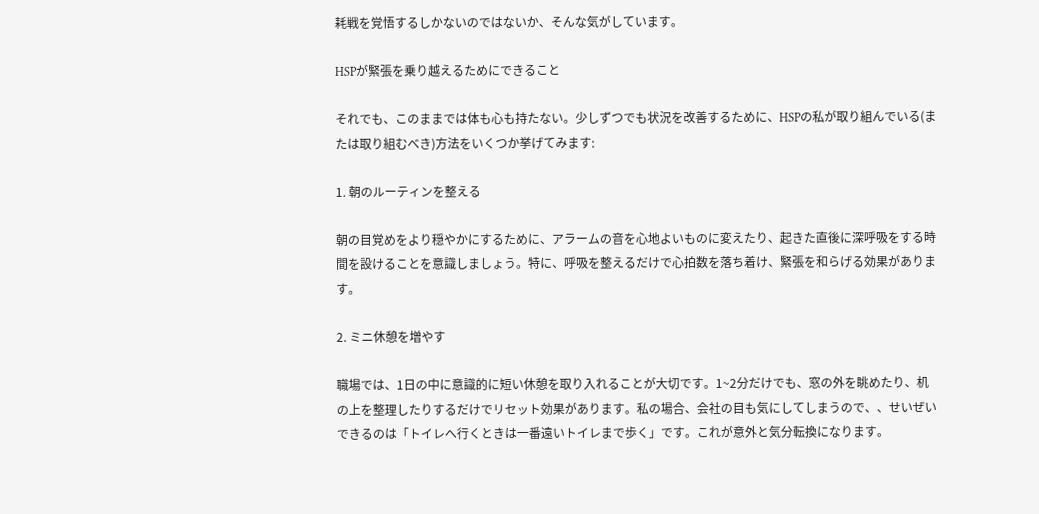耗戦を覚悟するしかないのではないか、そんな気がしています。

HSPが緊張を乗り越えるためにできること

それでも、このままでは体も心も持たない。少しずつでも状況を改善するために、HSPの私が取り組んでいる(または取り組むべき)方法をいくつか挙げてみます:

1. 朝のルーティンを整える

朝の目覚めをより穏やかにするために、アラームの音を心地よいものに変えたり、起きた直後に深呼吸をする時間を設けることを意識しましょう。特に、呼吸を整えるだけで心拍数を落ち着け、緊張を和らげる効果があります。

2. ミニ休憩を増やす

職場では、1日の中に意識的に短い休憩を取り入れることが大切です。1~2分だけでも、窓の外を眺めたり、机の上を整理したりするだけでリセット効果があります。私の場合、会社の目も気にしてしまうので、、せいぜいできるのは「トイレへ行くときは一番遠いトイレまで歩く」です。これが意外と気分転換になります。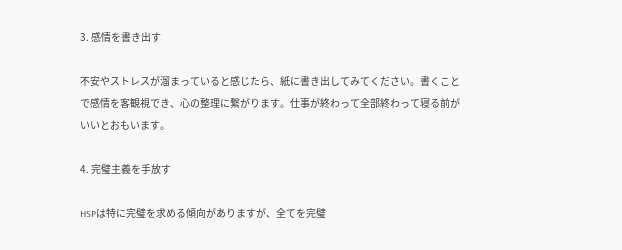3. 感情を書き出す

不安やストレスが溜まっていると感じたら、紙に書き出してみてください。書くことで感情を客観視でき、心の整理に繋がります。仕事が終わって全部終わって寝る前がいいとおもいます。

4. 完璧主義を手放す

HSPは特に完璧を求める傾向がありますが、全てを完璧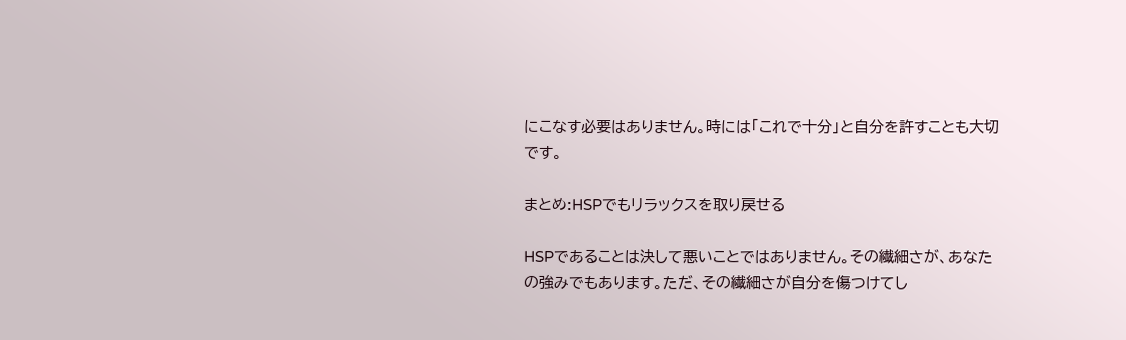にこなす必要はありません。時には「これで十分」と自分を許すことも大切です。

まとめ:HSPでもリラックスを取り戻せる

HSPであることは決して悪いことではありません。その繊細さが、あなたの強みでもあります。ただ、その繊細さが自分を傷つけてし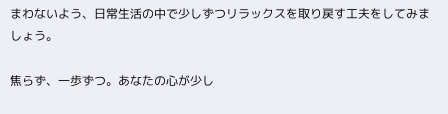まわないよう、日常生活の中で少しずつリラックスを取り戻す工夫をしてみましょう。

焦らず、一歩ずつ。あなたの心が少し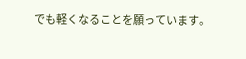でも軽くなることを願っています。